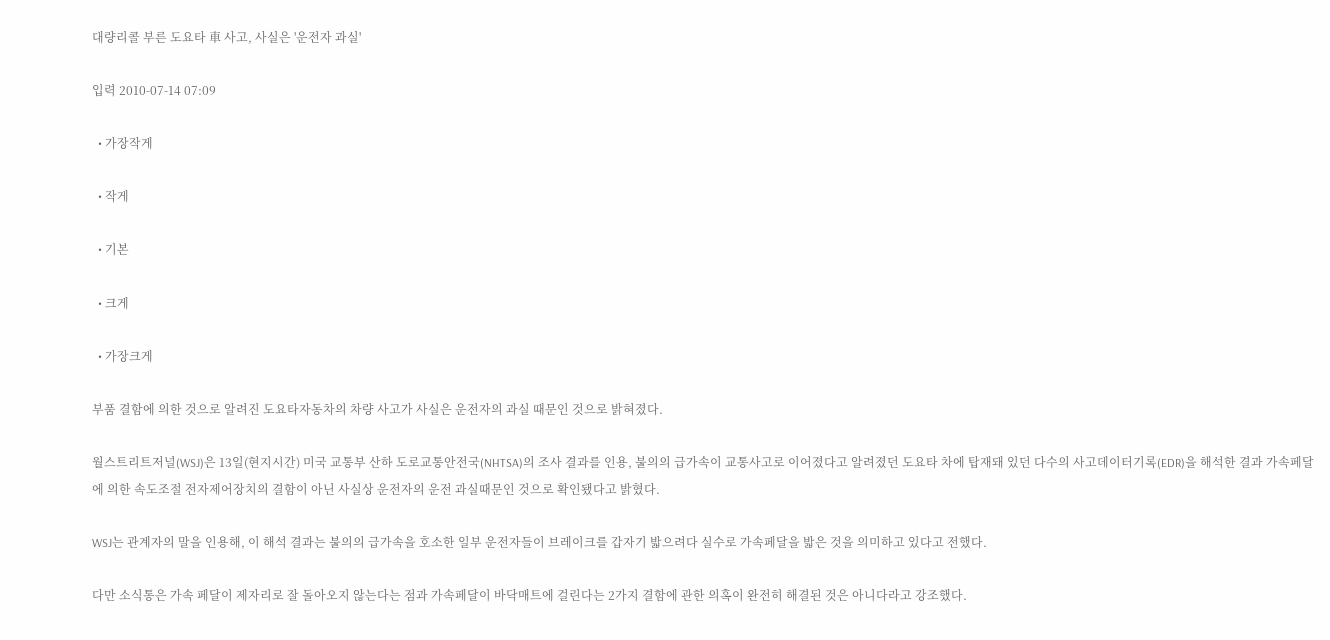대량리콜 부른 도요타 車 사고, 사실은 '운전자 과실'

입력 2010-07-14 07:09

  • 가장작게

  • 작게

  • 기본

  • 크게

  • 가장크게

부품 결함에 의한 것으로 알려진 도요타자동차의 차량 사고가 사실은 운전자의 과실 때문인 것으로 밝혀졌다.

월스트리트저널(WSJ)은 13일(현지시간) 미국 교통부 산하 도로교통안전국(NHTSA)의 조사 결과를 인용, 불의의 급가속이 교통사고로 이어졌다고 알려졌던 도요타 차에 탑재돼 있던 다수의 사고데이터기록(EDR)을 해석한 결과 가속페달에 의한 속도조절 전자제어장치의 결함이 아닌 사실상 운전자의 운전 과실때문인 것으로 확인됐다고 밝혔다.

WSJ는 관계자의 말을 인용해, 이 해석 결과는 불의의 급가속을 호소한 일부 운전자들이 브레이크를 갑자기 밟으려다 실수로 가속페달을 밟은 것을 의미하고 있다고 전했다.

다만 소식통은 가속 페달이 제자리로 잘 돌아오지 않는다는 점과 가속페달이 바닥매트에 걸린다는 2가지 결함에 관한 의혹이 완전히 해결된 것은 아니다라고 강조했다.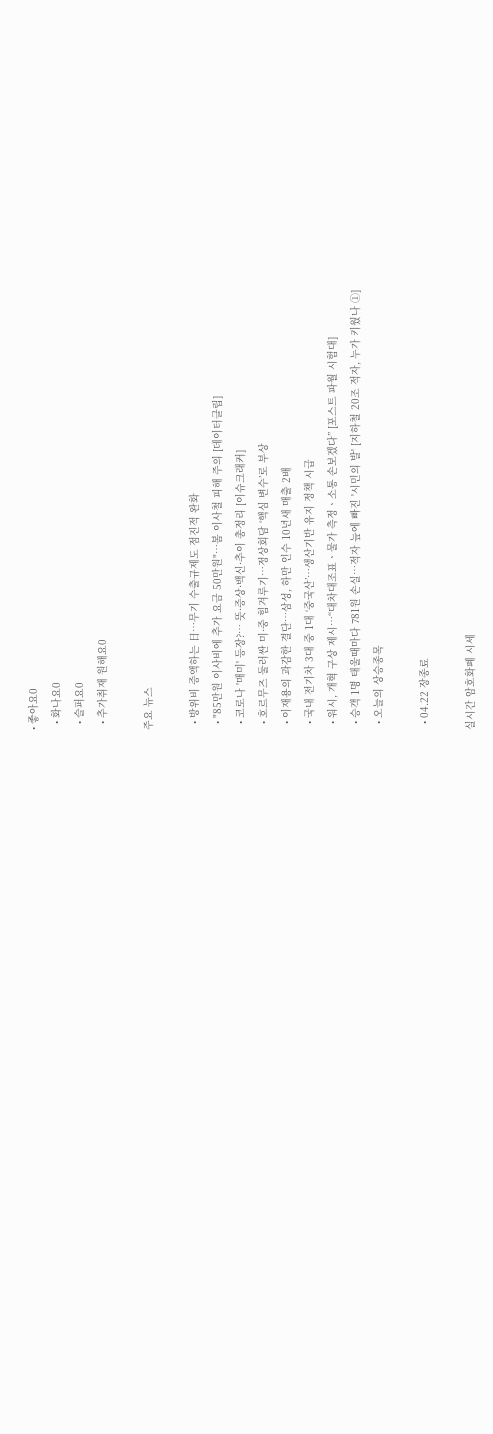• 좋아요0
  • 화나요0
  • 슬퍼요0
  • 추가취재 원해요0

주요 뉴스

  • 방위비 증액하는 日⋯무기 수출규제도 점진적 완화
  • "85만원 이사비에 추가 요금 50만원"…봄 이사철 피해 주의 [데이터클립]
  • 코로나 '매미' 등장?… 뜻·증상·백신·추이 총정리 [이슈크래커]
  • 호르무즈 둘러싼 미·중 힘겨루기…정상회담 ‘핵심 변수’로 부상
  • 이재용의 과감한 결단…삼성, 하만 인수 10년새 매출 2배
  • 국내 전기차 3대 중 1대 ‘중국산’…생산기반 유지 정책 시급
  • 워시, 개혁 구상 제시⋯“대차대조표ㆍ물가 측정ㆍ소통 손보겠다” [포스트 파월 시험대]
  • 승객 1명 태울때마다 781원 손실…적자 늪에 빠진 '시민의 발' [지하철 20조 적자, 누가 키웠나 ①]
  • 오늘의 상승종목

  • 04.22 장종료

실시간 암호화폐 시세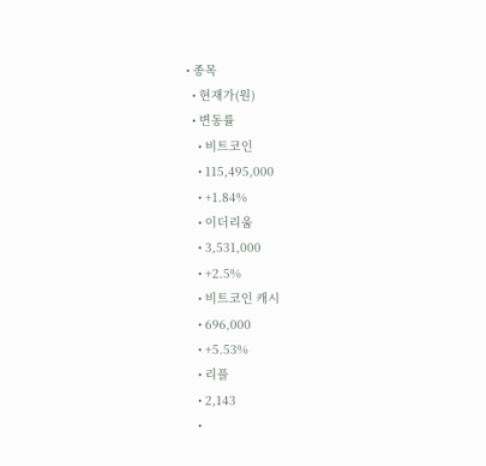• 종목
  • 현재가(원)
  • 변동률
    • 비트코인
    • 115,495,000
    • +1.84%
    • 이더리움
    • 3,531,000
    • +2.5%
    • 비트코인 캐시
    • 696,000
    • +5.53%
    • 리플
    • 2,143
    •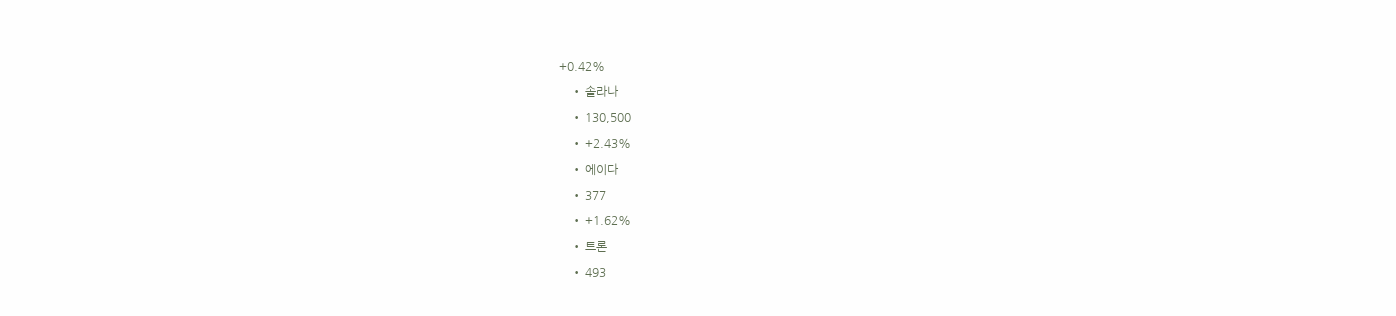+0.42%
    • 솔라나
    • 130,500
    • +2.43%
    • 에이다
    • 377
    • +1.62%
    • 트론
    • 493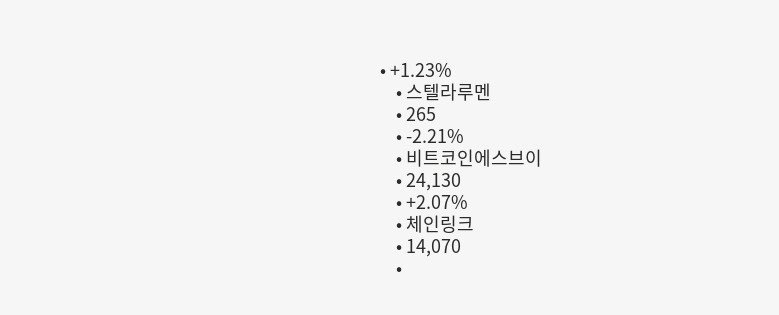• +1.23%
    • 스텔라루멘
    • 265
    • -2.21%
    • 비트코인에스브이
    • 24,130
    • +2.07%
    • 체인링크
    • 14,070
    •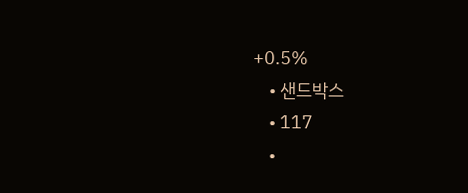+0.5%
    • 샌드박스
    • 117
    •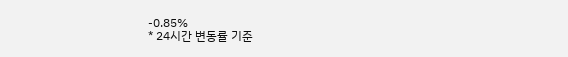-0.85%
* 24시간 변동률 기준